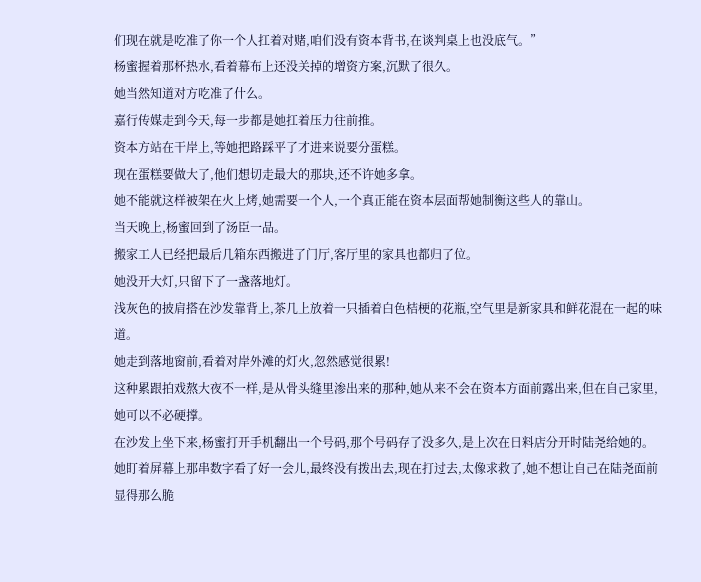们现在就是吃准了你一个人扛着对赌,咱们没有资本背书,在谈判桌上也没底气。”
杨蜜握着那杯热水,看着幕布上还没关掉的增资方案,沉默了很久。
她当然知道对方吃准了什么。
嘉行传媒走到今天,每一步都是她扛着压力往前推。
资本方站在干岸上,等她把路踩平了才进来说要分蛋糕。
现在蛋糕要做大了,他们想切走最大的那块,还不许她多拿。
她不能就这样被架在火上烤,她需要一个人,一个真正能在资本层面帮她制衡这些人的靠山。
当天晚上,杨蜜回到了汤臣一品。
搬家工人已经把最后几箱东西搬进了门厅,客厅里的家具也都归了位。
她没开大灯,只留下了一盏落地灯。
浅灰色的披肩搭在沙发靠背上,茶几上放着一只插着白色桔梗的花瓶,空气里是新家具和鲜花混在一起的味道。
她走到落地窗前,看着对岸外滩的灯火,忽然感觉很累!
这种累跟拍戏熬大夜不一样,是从骨头缝里渗出来的那种,她从来不会在资本方面前露出来,但在自己家里,她可以不必硬撑。
在沙发上坐下来,杨蜜打开手机翻出一个号码,那个号码存了没多久,是上次在日料店分开时陆尧给她的。
她盯着屏幕上那串数字看了好一会儿,最终没有拨出去,现在打过去,太像求救了,她不想让自己在陆尧面前显得那么脆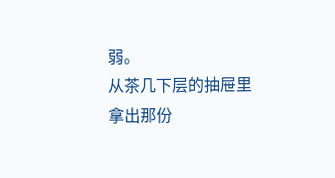弱。
从茶几下层的抽屉里拿出那份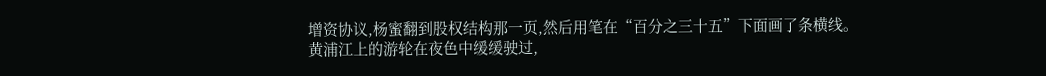增资协议,杨蜜翻到股权结构那一页,然后用笔在“百分之三十五”下面画了条横线。
黄浦江上的游轮在夜色中缓缓驶过,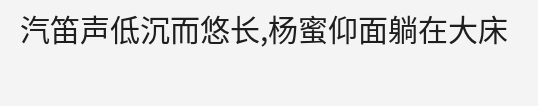汽笛声低沉而悠长,杨蜜仰面躺在大床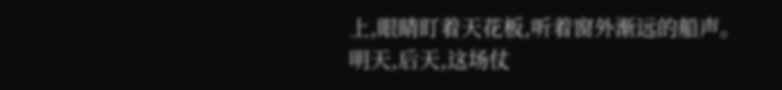上,眼睛盯着天花板,听着窗外渐远的船声。
明天,后天,这场仗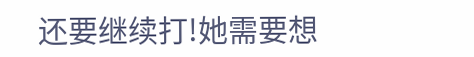还要继续打!她需要想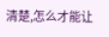清楚,怎么才能让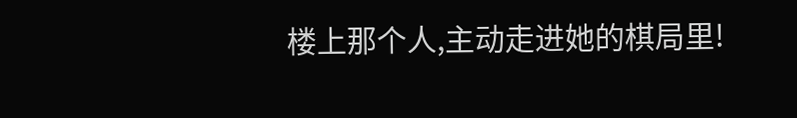楼上那个人,主动走进她的棋局里!